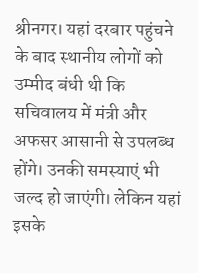श्रीनगर। यहां दरबार पहुंचने के बाद स्थानीय लोगों को उम्मीद बंधी थी कि सचिवालय में मंत्री और अफसर आसानी से उपलब्ध होंगे। उनकी समस्याएं भी जल्द हो जाएंगी। लेकिन यहां इसके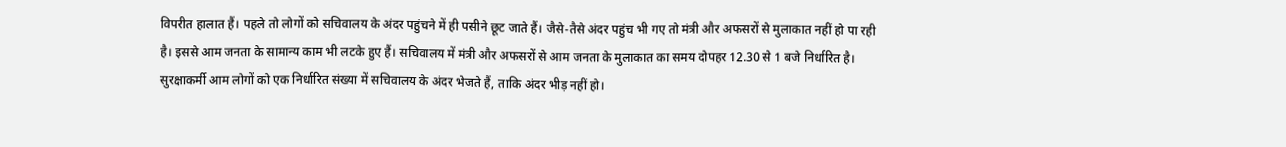विपरीत हालात हैं। पहले तो लोगों को सचिवालय के अंदर पहुंचने में ही पसीने छूट जाते हैं। जैसे-तैसे अंदर पहुंच भी गए तो मंत्री और अफसरों से मुलाकात नहीं हो पा रही है। इससे आम जनता के सामान्य काम भी लटके हुए हैं। सचिवालय में मंत्री और अफसरों से आम जनता के मुलाकात का समय दोपहर 12.30 से 1 बजे निर्धारित है। सुरक्षाकर्मी आम लोगों को एक निर्धारित संख्या में सचिवालय के अंदर भेजते हैं, ताकि अंदर भीड़ नहीं हो।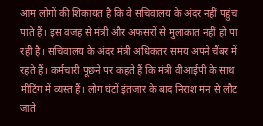आम लोगों की शिकायत है कि वे सचिवालय के अंदर नहीं पहुंच पाते हैं। इस वजह से मंत्री और अफसरों से मुलाकात नहीं हो पा रही है। सचिवालय के अंदर मंत्री अधिकतर समय अपने चैंबर में रहते हैं। कर्मचारी पूछने पर कहते हैं कि मंत्री वीआईपी के साथ मीटिंग में व्यस्त हैं। लोग घंटों इंतजार के बाद निराश मन से लौट जाते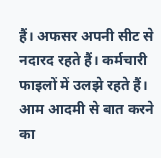हैं। अफसर अपनी सीट से नदारद रहते हैं। कर्मचारी फाइलों में उलझे रहते हैं। आम आदमी से बात करने का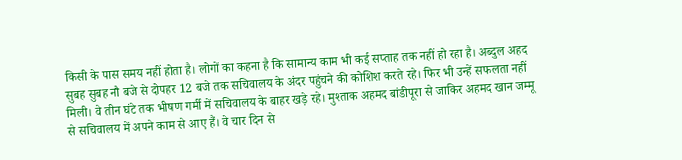किसी के पास समय नहीं होता है। लोगों का कहना है कि सामान्य काम भी कई सप्ताह तक नहीं हो रहा है। अब्दुल अहद सुबह सुबह नौ बजे से दोपहर 12 बजे तक सचिवालय के अंदर पहुंचने की कोशिश करते रहे। फिर भी उन्हें सफलता नहीं मिली। वे तीन घंटे तक भीषण गर्मी में सचिवालय के बाहर खड़े रहे। मुश्ताक अहमद बांडीपूरा से जाकिर अहमद खान जम्मू से सचिवालय में अपने काम से आए हैं। वे चार दिन से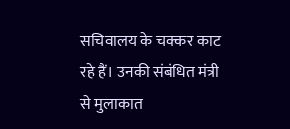सचिवालय के चक्कर काट रहे हैं। उनकी संबंधित मंत्री से मुलाकात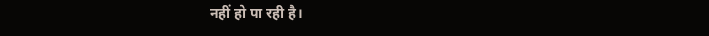नहीं हो पा रही है।